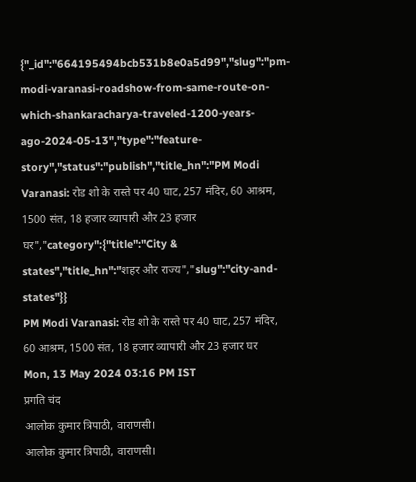{"_id":"664195494bcb531b8e0a5d99","slug":"pm-modi-varanasi-roadshow-from-same-route-on-which-shankaracharya-traveled-1200-years-ago-2024-05-13","type":"feature-story","status":"publish","title_hn":"PM Modi Varanasi: रोड शो के रास्ते पर 40 घाट, 257 मंदिर, 60 आश्रम, 1500 संत, 18 हजार व्यापारी और 23 हजार घर","category":{"title":"City & states","title_hn":"शहर और राज्य","slug":"city-and-states"}}
PM Modi Varanasi: रोड शो के रास्ते पर 40 घाट, 257 मंदिर, 60 आश्रम, 1500 संत, 18 हजार व्यापारी और 23 हजार घर
Mon, 13 May 2024 03:16 PM IST
प्रगति चंद
आलोक कुमार त्रिपाठी, वाराणसी।
आलोक कुमार त्रिपाठी, वाराणसी।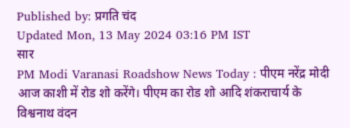Published by: प्रगति चंद
Updated Mon, 13 May 2024 03:16 PM IST
सार
PM Modi Varanasi Roadshow News Today : पीएम नरेंद्र मोदी आज काशी में रोड शो करेंगे। पीएम का रोड शो आदि शंकराचार्य के विश्वनाथ वंदन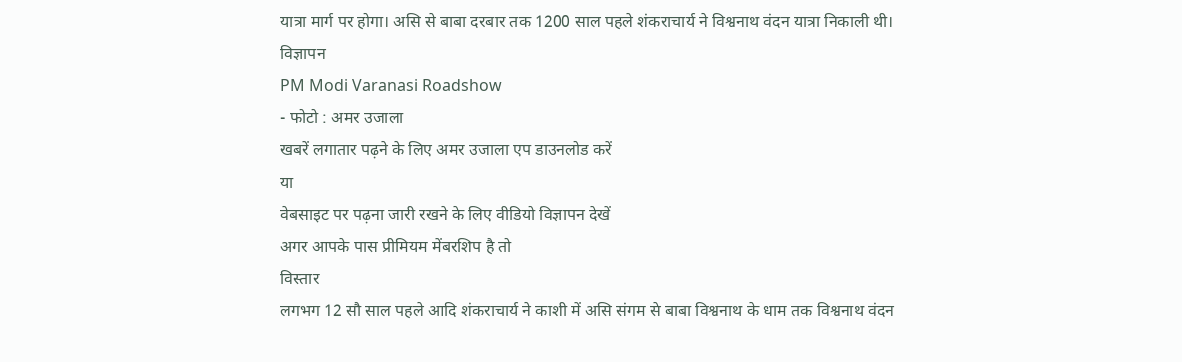यात्रा मार्ग पर होगा। असि से बाबा दरबार तक 1200 साल पहले शंकराचार्य ने विश्वनाथ वंदन यात्रा निकाली थी।
विज्ञापन
PM Modi Varanasi Roadshow
- फोटो : अमर उजाला
खबरें लगातार पढ़ने के लिए अमर उजाला एप डाउनलोड करें
या
वेबसाइट पर पढ़ना जारी रखने के लिए वीडियो विज्ञापन देखें
अगर आपके पास प्रीमियम मेंबरशिप है तो
विस्तार
लगभग 12 सौ साल पहले आदि शंकराचार्य ने काशी में असि संगम से बाबा विश्वनाथ के धाम तक विश्वनाथ वंदन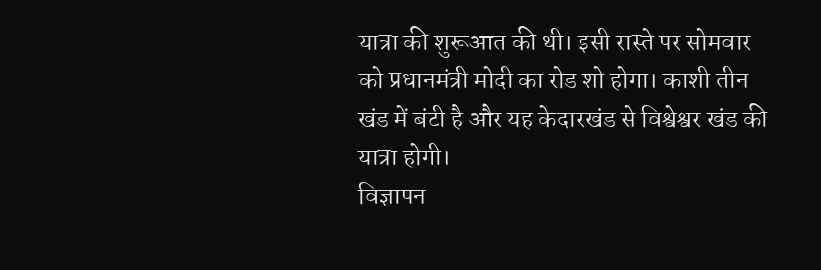यात्रा की शुरूआत की थी। इसी रास्ते पर सोमवार को प्रधानमंत्री मोदी का रोड शो होगा। काशी तीन खंड में बंटी है और यह केदारखंड से विश्वेश्वर खंड की यात्रा होगी।
विज्ञापन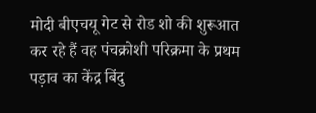मोदी बीएचयू गेट से रोड शो की शुरूआत कर रहे हैं वह पंचक्रोशी परिक्रमा के प्रथम पड़ाव का केंद्र बिंदु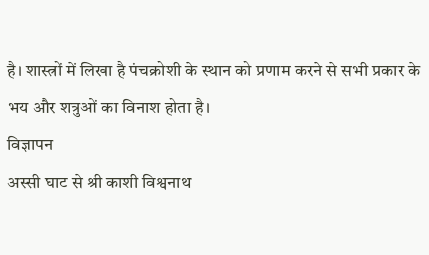है। शास्त्रों में लिखा है पंचक्रोशी के स्थान को प्रणाम करने से सभी प्रकार के भय और शत्रुओं का विनाश होता है।
विज्ञापन
अस्सी घाट से श्री काशी विश्वनाथ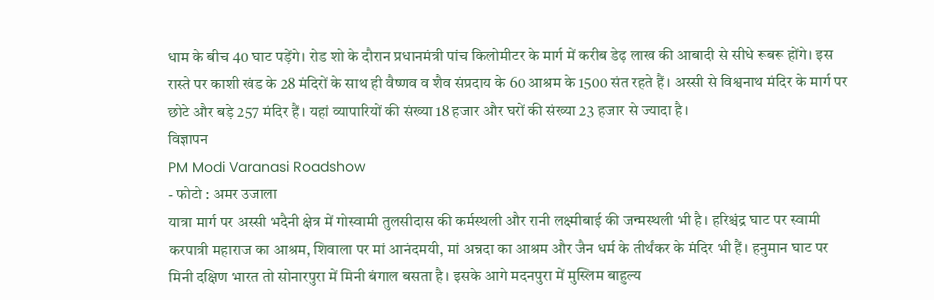धाम के बीच 40 घाट पड़ेंगे। रोड शो के दौरान प्रधानमंत्री पांच किलोमीटर के मार्ग में करीब डेढ़ लाख की आबादी से सीधे रूबरू होंगे। इस रास्ते पर काशी खंड के 28 मंदिरों के साथ ही वैष्णव व शैव संप्रदाय के 60 आश्रम के 1500 संत रहते हैं। अस्सी से विश्वनाथ मंदिर के मार्ग पर छोटे और बड़े 257 मंदिर हैं। यहां व्यापारियों की संख्या 18 हजार और घरों की संख्या 23 हजार से ज्यादा है।
विज्ञापन
PM Modi Varanasi Roadshow
- फोटो : अमर उजाला
यात्रा मार्ग पर अस्सी भदैनी क्षेत्र में गोस्वामी तुलसीदास की कर्मस्थली और रानी लक्ष्मीबाई की जन्मस्थली भी है। हरिश्चंद्र घाट पर स्वामी करपात्री महाराज का आश्रम, शिवाला पर मां आनंदमयी, मां अन्नदा का आश्रम और जैन धर्म के तीर्थंकर के मंदिर भी हैं। हनुमान घाट पर मिनी दक्षिण भारत तो सोनारपुरा में मिनी बंगाल बसता है। इसके आगे मदनपुरा में मुस्लिम बाहुल्य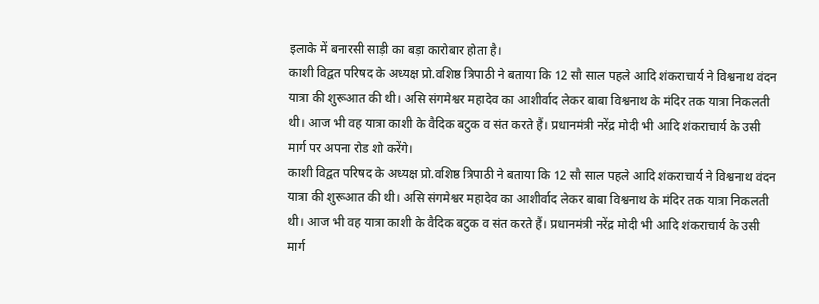इलाके में बनारसी साड़ी का बड़ा कारोबार होता है।
काशी विद्वत परिषद के अध्यक्ष प्रो.वशिष्ठ त्रिपाठी ने बताया कि 12 सौ साल पहले आदि शंकराचार्य ने विश्वनाथ वंदन यात्रा की शुरूआत की थी। असि संगमेश्वर महादेव का आशीर्वाद लेकर बाबा विश्वनाथ के मंदिर तक यात्रा निकलती थी। आज भी वह यात्रा काशी के वैदिक बटुक व संत करते हैं। प्रधानमंत्री नरेंद्र मोदी भी आदि शंकराचार्य के उसी मार्ग पर अपना रोड शो करेंगे।
काशी विद्वत परिषद के अध्यक्ष प्रो.वशिष्ठ त्रिपाठी ने बताया कि 12 सौ साल पहले आदि शंकराचार्य ने विश्वनाथ वंदन यात्रा की शुरूआत की थी। असि संगमेश्वर महादेव का आशीर्वाद लेकर बाबा विश्वनाथ के मंदिर तक यात्रा निकलती थी। आज भी वह यात्रा काशी के वैदिक बटुक व संत करते हैं। प्रधानमंत्री नरेंद्र मोदी भी आदि शंकराचार्य के उसी मार्ग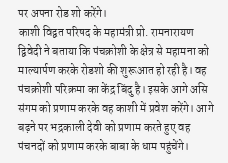पर अपना रोड शो करेंगे।
काशी विद्वत परिषद के महामंत्री प्रो. रामनारायण द्विवेदी ने बताया कि पंचक्रोशी के क्षेत्र से महामना को माल्यार्पण करके रोडशो की शुरूआत हो रही है। वह पंचक्रोशी परिक्रमा का केंद्र बिंदु है। इसके आगे असि संगम को प्रणाम करके वह काशी में प्रवेश करेंगे। आगे बढ़ने पर भद्रकाली देवी को प्रणाम करते हुए वह पंचनदों को प्रणाम करके बाबा के धाम पहुंचेंगे।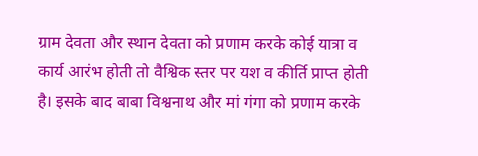ग्राम देवता और स्थान देवता को प्रणाम करके कोई यात्रा व कार्य आरंभ होती तो वैश्विक स्तर पर यश व कीर्ति प्राप्त होती है। इसके बाद बाबा विश्वनाथ और मां गंगा को प्रणाम करके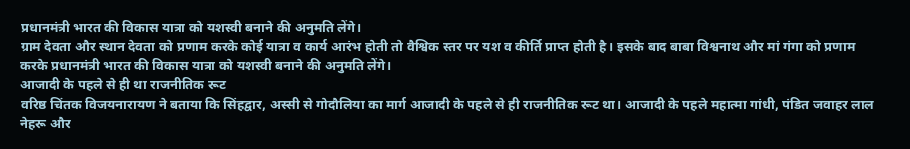प्रधानमंत्री भारत की विकास यात्रा को यशस्वी बनाने की अनुमति लेंगे।
ग्राम देवता और स्थान देवता को प्रणाम करके कोई यात्रा व कार्य आरंभ होती तो वैश्विक स्तर पर यश व कीर्ति प्राप्त होती है। इसके बाद बाबा विश्वनाथ और मां गंगा को प्रणाम करके प्रधानमंत्री भारत की विकास यात्रा को यशस्वी बनाने की अनुमति लेंगे।
आजादी के पहले से ही था राजनीतिक रूट
वरिष्ठ चिंतक विजयनारायण ने बताया कि सिंहद्वार, अस्सी से गोदौलिया का मार्ग आजादी के पहले से ही राजनीतिक रूट था। आजादी के पहले महात्मा गांधी, पंडित जवाहर लाल नेहरू और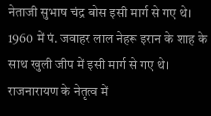नेताजी सुभाष चंद्र बोस इसी मार्ग से गए थे। 1960 में पं. जवाहर लाल नेहरू इरान के शाह के साथ खुली जीप में इसी मार्ग से गए थे। राजनारायण के नेतृत्व में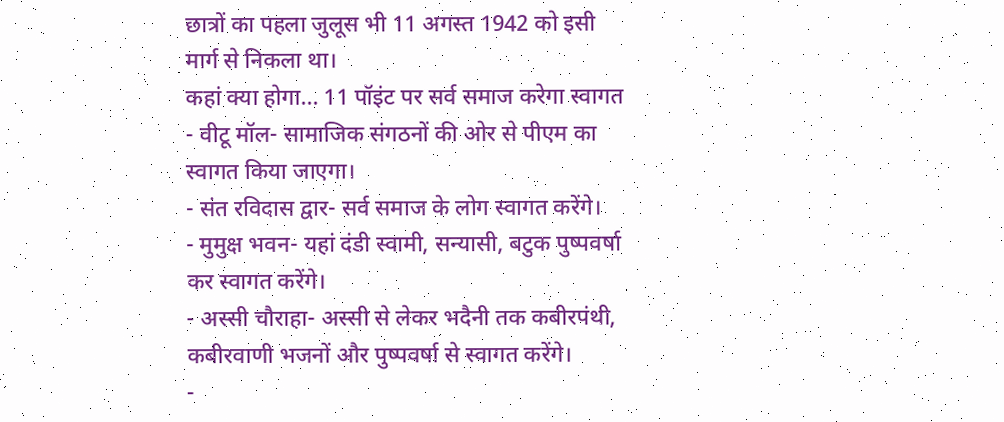छात्रों का पहला जुलूस भी 11 अगस्त 1942 को इसी मार्ग से निकला था।
कहां क्या होगा... 11 पॉइंट पर सर्व समाज करेगा स्वागत
- वीटू मॉल- सामाजिक संगठनों की ओर से पीएम का स्वागत किया जाएगा।
- संत रविदास द्वार- सर्व समाज के लोग स्वागत करेंगे।
- मुमुक्ष भवन- यहां दंडी स्वामी, सन्यासी, बटुक पुष्पवर्षा कर स्वागत करेंगे।
- अस्सी चौराहा- अस्सी से लेकर भदैनी तक कबीरपंथी, कबीरवाणी भजनों और पुष्पवर्षा से स्वागत करेंगे।
-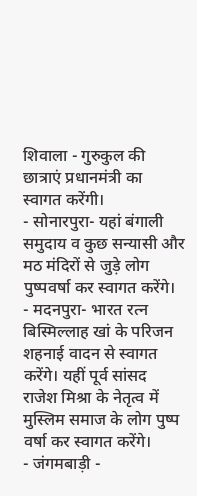शिवाला - गुरुकुल की छात्राएं प्रधानमंत्री का स्वागत करेंगी।
- सोनारपुरा- यहां बंगाली समुदाय व कुछ सन्यासी और मठ मंदिरों से जुड़े लोग पुष्पवर्षा कर स्वागत करेंगे।
- मदनपुरा- भारत रत्न बिस्मिल्लाह खां के परिजन शहनाई वादन से स्वागत करेंगे। यहीं पूर्व सांसद राजेश मिश्रा के नेतृत्व में मुस्लिम समाज के लोग पुष्प वर्षा कर स्वागत करेंगे।
- जंगमबाड़ी -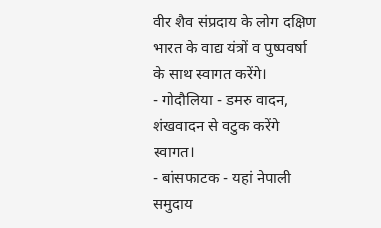वीर शैव संप्रदाय के लोग दक्षिण भारत के वाद्य यंत्रों व पुष्पवर्षा के साथ स्वागत करेंगे।
- गोदौलिया - डमरु वादन, शंखवादन से वटुक करेंगे स्वागत।
- बांसफाटक - यहां नेपाली समुदाय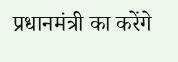प्रधानमंत्री का करेंगे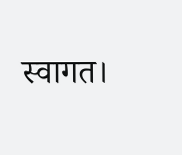स्वागत।